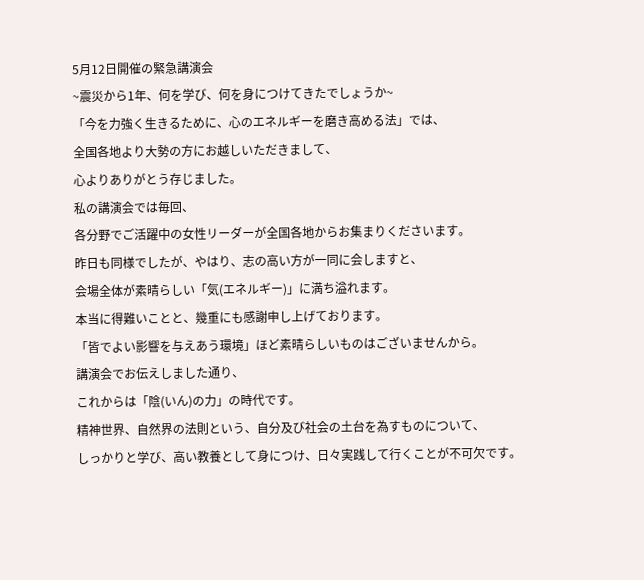5月12日開催の緊急講演会
~震災から1年、何を学び、何を身につけてきたでしょうか~
「今を力強く生きるために、心のエネルギーを磨き高める法」では、
全国各地より大勢の方にお越しいただきまして、
心よりありがとう存じました。
私の講演会では毎回、
各分野でご活躍中の女性リーダーが全国各地からお集まりくださいます。
昨日も同様でしたが、やはり、志の高い方が一同に会しますと、
会場全体が素晴らしい「気(エネルギー)」に満ち溢れます。
本当に得難いことと、幾重にも感謝申し上げております。
「皆でよい影響を与えあう環境」ほど素晴らしいものはございませんから。
講演会でお伝えしました通り、
これからは「陰(いん)の力」の時代です。
精神世界、自然界の法則という、自分及び社会の土台を為すものについて、
しっかりと学び、高い教養として身につけ、日々実践して行くことが不可欠です。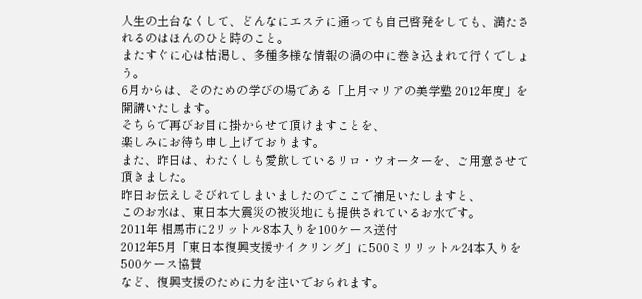人生の土台なくして、どんなにエステに通っても自己啓発をしても、満たされるのはほんのひと時のこと。
またすぐに心は枯渇し、多種多様な情報の渦の中に巻き込まれて行くでしょう。
6月からは、そのための学びの場である「上月マリアの美学塾 2012年度」を開講いたします。
そちらで再びお目に掛からせて頂けますことを、
楽しみにお待ち申し上げております。
また、昨日は、わたくしも愛飲しているリロ・ウオーターを、ご用意させて頂きました。
昨日お伝えしそびれてしまいましたのでここで補足いたしますと、
このお水は、東日本大震災の被災地にも提供されているお水です。
2011年 相馬市に2リットル8本入りを100ケース送付
2012年5月「東日本復興支援サイクリング」に500ミリリットル24本入りを500ケース協賛
など、復興支援のために力を注いでおられます。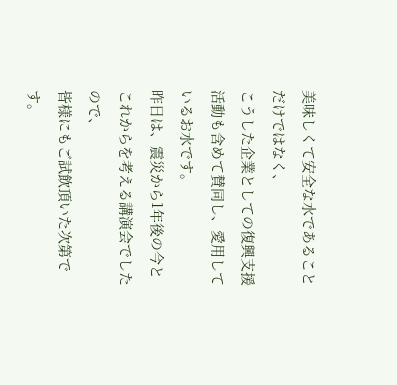美味しくて安全な水であることだけではなく、
こうした企業としての復興支援活動も含めて賛同し、愛用しているお水です。
昨日は、震災から1年後の今とこれからを考える講演会でしたので、
皆様にもご試飲頂いた次第です。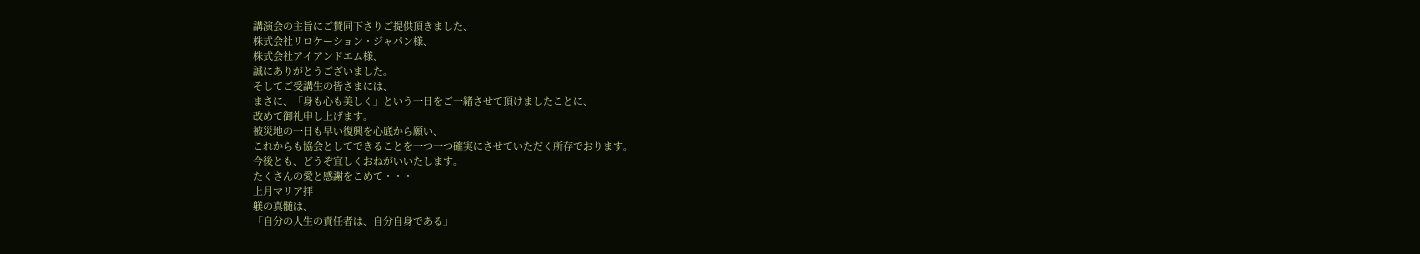講演会の主旨にご賛同下さりご提供頂きました、
株式会社リロケーション・ジャパン様、
株式会社アイアンドエム様、
誠にありがとうございました。
そしてご受講生の皆さまには、
まさに、「身も心も美しく」という一日をご一緒させて頂けましたことに、
改めて御礼申し上げます。
被災地の一日も早い復興を心底から願い、
これからも協会としてできることを一つ一つ確実にさせていただく所存でおります。
今後とも、どうぞ宜しくおねがいいたします。
たくさんの愛と感謝をこめて・・・
上月マリア拝
躾の真髄は、
「自分の人生の責任者は、自分自身である」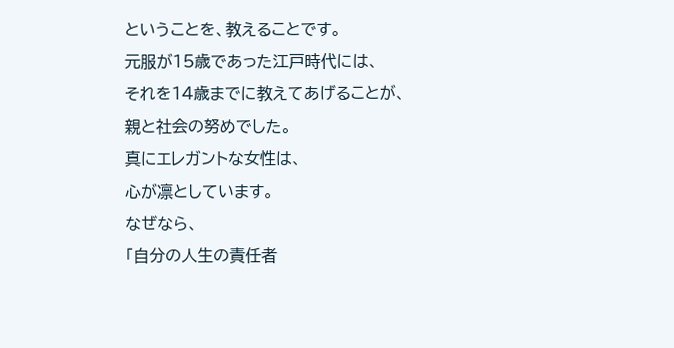ということを、教えることです。
元服が15歳であった江戸時代には、
それを14歳までに教えてあげることが、
親と社会の努めでした。
真にエレガントな女性は、
心が凛としています。
なぜなら、
「自分の人生の責任者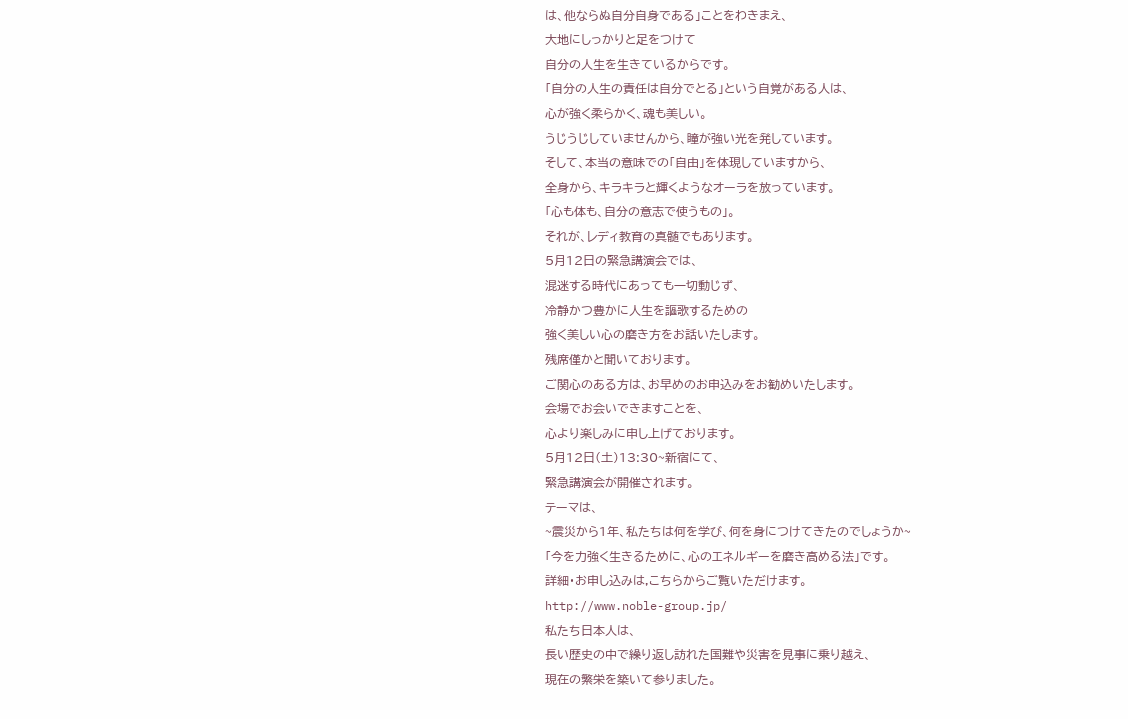は、他ならぬ自分自身である」ことをわきまえ、
大地にしっかりと足をつけて
自分の人生を生きているからです。
「自分の人生の責任は自分でとる」という自覚がある人は、
心が強く柔らかく、魂も美しい。
うじうじしていませんから、瞳が強い光を発しています。
そして、本当の意味での「自由」を体現していますから、
全身から、キラキラと輝くようなオーラを放っています。
「心も体も、自分の意志で使うもの」。
それが、レディ教育の真髄でもあります。
5月12日の緊急講演会では、
混迷する時代にあっても一切動じず、
冷静かつ豊かに人生を謳歌するための
強く美しい心の磨き方をお話いたします。
残席僅かと聞いております。
ご関心のある方は、お早めのお申込みをお勧めいたします。
会場でお会いできますことを、
心より楽しみに申し上げております。
5月12日(土)13:30~新宿にて、
緊急講演会が開催されます。
テーマは、
~震災から1年、私たちは何を学び、何を身につけてきたのでしょうか~
「今を力強く生きるために、心のエネルギーを磨き高める法」です。
詳細・お申し込みは,こちらからご覧いただけます。
http://www.noble-group.jp/
私たち日本人は、
長い歴史の中で繰り返し訪れた国難や災害を見事に乗り越え、
現在の繁栄を築いて参りました。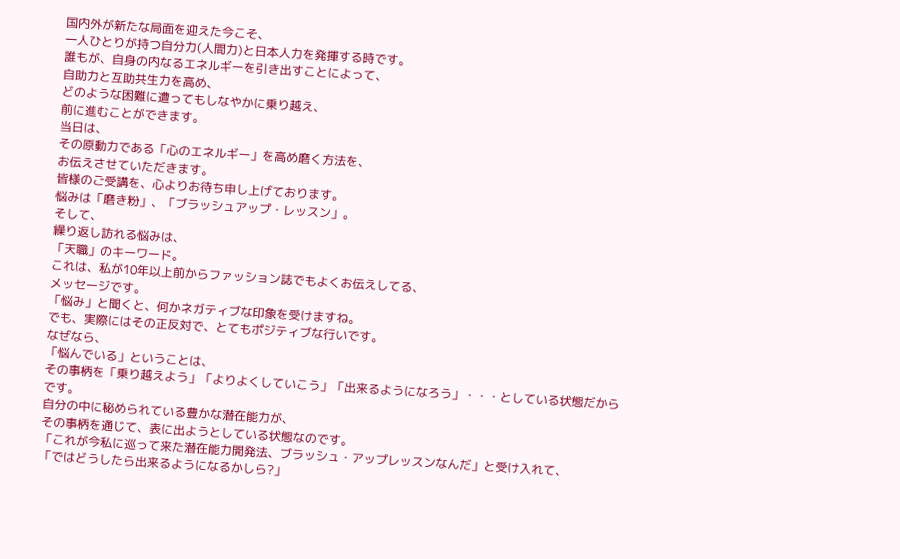国内外が新たな局面を迎えた今こそ、
一人ひとりが持つ自分力(人間力)と日本人力を発揮する時です。
誰もが、自身の内なるエネルギーを引き出すことによって、
自助力と互助共生力を高め、
どのような困難に遭ってもしなやかに乗り越え、
前に進むことができます。
当日は、
その原動力である「心のエネルギー」を高め磨く方法を、
お伝えさせていただきます。
皆様のご受講を、心よりお待ち申し上げております。
悩みは「磨き粉」、「ブラッシュアップ・レッスン」。
そして、
繰り返し訪れる悩みは、
「天職」のキーワード。
これは、私が10年以上前からファッション誌でもよくお伝えしてる、
メッセージです。
「悩み」と聞くと、何かネガティブな印象を受けますね。
でも、実際にはその正反対で、とてもポジティブな行いです。
なぜなら、
「悩んでいる」ということは、
その事柄を「乗り越えよう」「よりよくしていこう」「出来るようになろう」・・・としている状態だからです。
自分の中に秘められている豊かな潜在能力が、
その事柄を通じて、表に出ようとしている状態なのです。
「これが今私に巡って来た潜在能力開発法、ブラッシュ・アップレッスンなんだ」と受け入れて、
「ではどうしたら出来るようになるかしら?」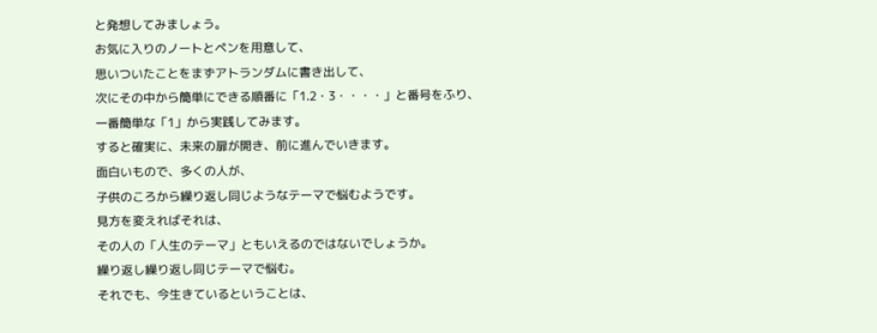と発想してみましょう。
お気に入りのノートとペンを用意して、
思いついたことをまずアトランダムに書き出して、
次にその中から簡単にできる順番に「1.2・3・・・・」と番号をふり、
一番簡単な「1」から実践してみます。
すると確実に、未来の扉が開き、前に進んでいきます。
面白いもので、多くの人が、
子供のころから繰り返し同じようなテーマで悩むようです。
見方を変えればそれは、
その人の「人生のテーマ」ともいえるのではないでしょうか。
繰り返し繰り返し同じテーマで悩む。
それでも、今生きているということは、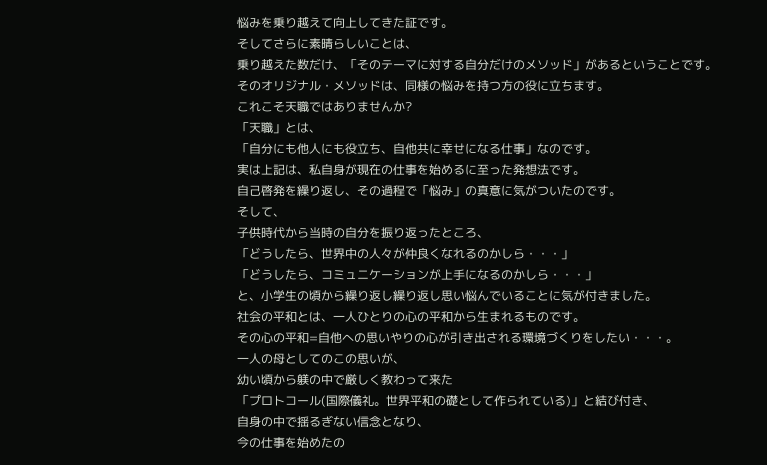悩みを乗り越えて向上してきた証です。
そしてさらに素晴らしいことは、
乗り越えた数だけ、「そのテーマに対する自分だけのメソッド」があるということです。
そのオリジナル・メソッドは、同様の悩みを持つ方の役に立ちます。
これこそ天職ではありませんか?
「天職」とは、
「自分にも他人にも役立ち、自他共に幸せになる仕事」なのです。
実は上記は、私自身が現在の仕事を始めるに至った発想法です。
自己啓発を繰り返し、その過程で「悩み」の真意に気がついたのです。
そして、
子供時代から当時の自分を振り返ったところ、
「どうしたら、世界中の人々が仲良くなれるのかしら・・・」
「どうしたら、コミュニケーションが上手になるのかしら・・・」
と、小学生の頃から繰り返し繰り返し思い悩んでいることに気が付きました。
社会の平和とは、一人ひとりの心の平和から生まれるものです。
その心の平和=自他への思いやりの心が引き出される環境づくりをしたい・・・。
一人の母としてのこの思いが、
幼い頃から躾の中で厳しく教わって来た
「プロトコール(国際儀礼。世界平和の礎として作られている)」と結び付き、
自身の中で揺るぎない信念となり、
今の仕事を始めたの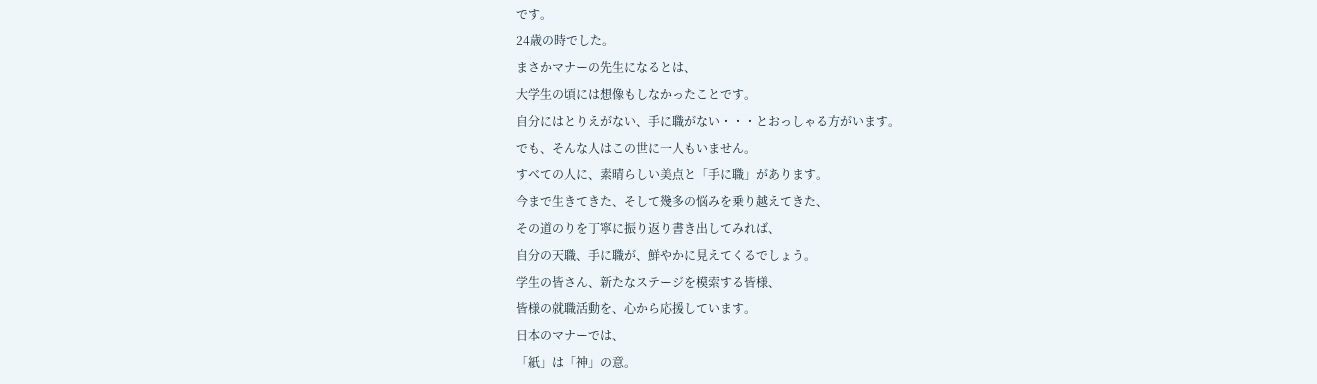です。
24歳の時でした。
まさかマナーの先生になるとは、
大学生の頃には想像もしなかったことです。
自分にはとりえがない、手に職がない・・・とおっしゃる方がいます。
でも、そんな人はこの世に一人もいません。
すべての人に、素晴らしい美点と「手に職」があります。
今まで生きてきた、そして幾多の悩みを乗り越えてきた、
その道のりを丁寧に振り返り書き出してみれば、
自分の天職、手に職が、鮮やかに見えてくるでしょう。
学生の皆さん、新たなステージを模索する皆様、
皆様の就職活動を、心から応援しています。
日本のマナーでは、
「紙」は「神」の意。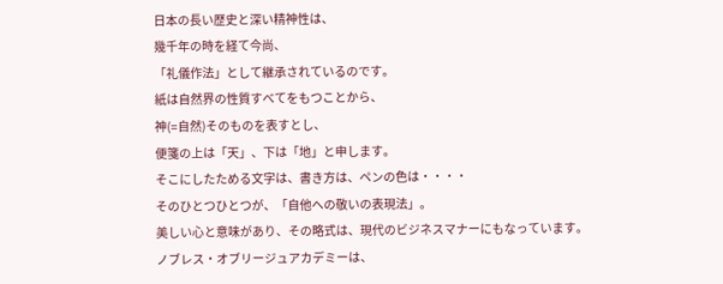日本の長い歴史と深い精神性は、
幾千年の時を経て今尚、
「礼儀作法」として継承されているのです。
紙は自然界の性質すべてをもつことから、
神(=自然)そのものを表すとし、
便箋の上は「天」、下は「地」と申します。
そこにしたためる文字は、書き方は、ペンの色は・・・・
そのひとつひとつが、「自他への敬いの表現法」。
美しい心と意味があり、その略式は、現代のビジネスマナーにもなっています。
ノブレス・オブリージュアカデミーは、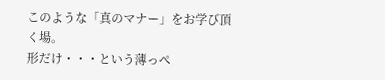このような「真のマナー」をお学び頂く場。
形だけ・・・という薄っぺ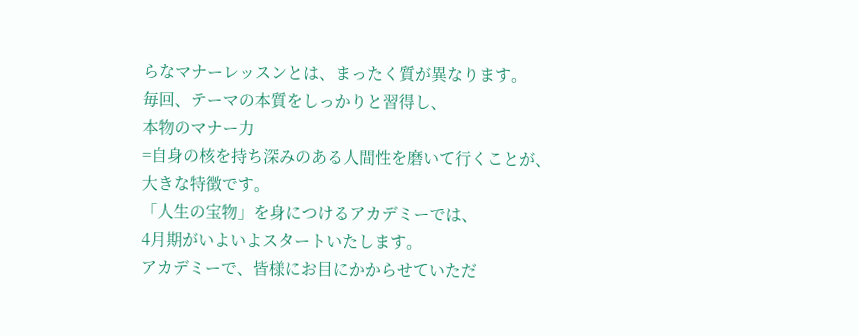らなマナーレッスンとは、まったく質が異なります。
毎回、テーマの本質をしっかりと習得し、
本物のマナー力
=自身の核を持ち深みのある人間性を磨いて行くことが、
大きな特徴です。
「人生の宝物」を身につけるアカデミーでは、
4月期がいよいよスタートいたします。
アカデミーで、皆様にお目にかからせていただ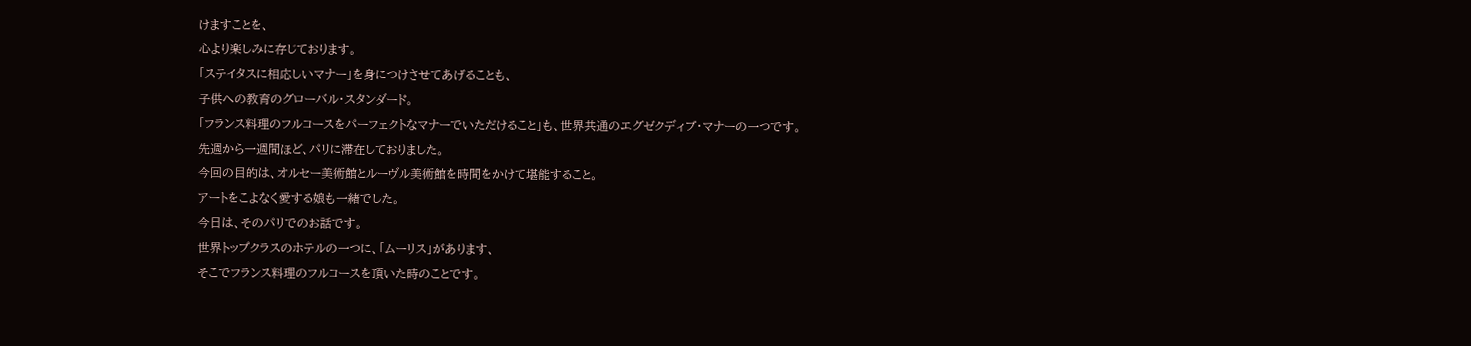けますことを、
心より楽しみに存じております。
「ステイタスに相応しいマナー」を身につけさせてあげることも、
子供への教育のグローバル・スタンダード。
「フランス料理のフルコースをパーフェクトなマナーでいただけること」も、世界共通のエグゼクディブ・マナーの一つです。
先週から一週間ほど、パリに滞在しておりました。
今回の目的は、オルセー美術館とルーヴル美術館を時間をかけて堪能すること。
アートをこよなく愛する娘も一緒でした。
今日は、そのパリでのお話です。
世界トップクラスのホテルの一つに、「ムーリス」があります、
そこでフランス料理のフルコースを頂いた時のことです。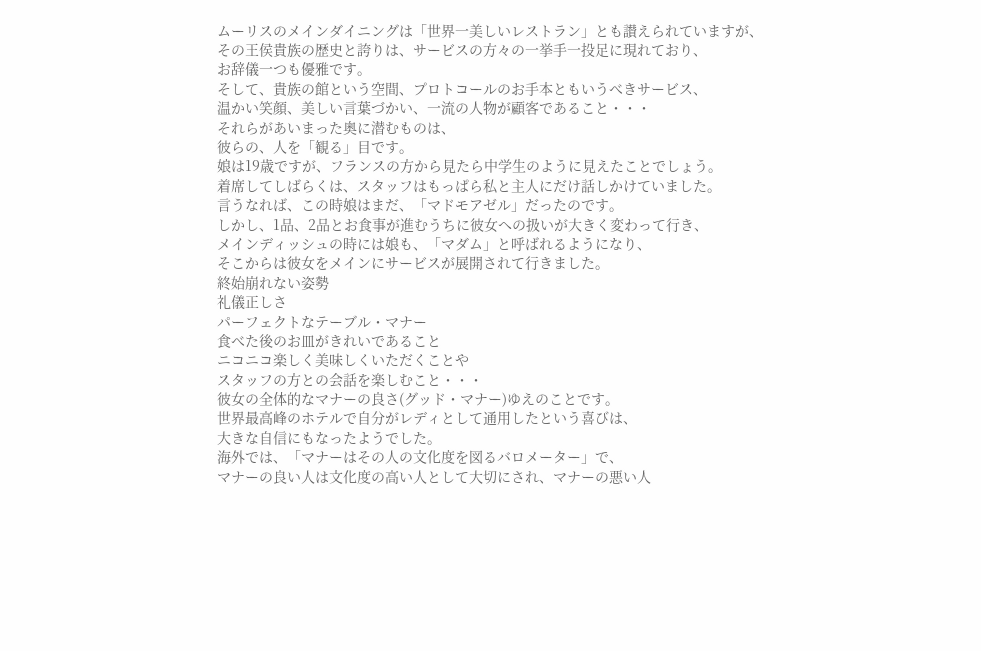ムーリスのメインダイニングは「世界一美しいレストラン」とも讃えられていますが、
その王侯貴族の歴史と誇りは、サービスの方々の一挙手一投足に現れており、
お辞儀一つも優雅です。
そして、貴族の館という空間、プロトコールのお手本ともいうべきサービス、
温かい笑顔、美しい言葉づかい、一流の人物が顧客であること・・・
それらがあいまった奥に潜むものは、
彼らの、人を「観る」目です。
娘は19歳ですが、フランスの方から見たら中学生のように見えたことでしょう。
着席してしばらくは、スタッフはもっぱら私と主人にだけ話しかけていました。
言うなれば、この時娘はまだ、「マドモアゼル」だったのです。
しかし、1品、2品とお食事が進むうちに彼女への扱いが大きく変わって行き、
メインディッシュの時には娘も、「マダム」と呼ばれるようになり、
そこからは彼女をメインにサービスが展開されて行きました。
終始崩れない姿勢
礼儀正しさ
パーフェクトなテーブル・マナー
食べた後のお皿がきれいであること
ニコニコ楽しく美味しくいただくことや
スタッフの方との会話を楽しむこと・・・
彼女の全体的なマナーの良さ(グッド・マナー)ゆえのことです。
世界最高峰のホテルで自分がレディとして通用したという喜びは、
大きな自信にもなったようでした。
海外では、「マナーはその人の文化度を図るバロメーター」で、
マナーの良い人は文化度の高い人として大切にされ、マナーの悪い人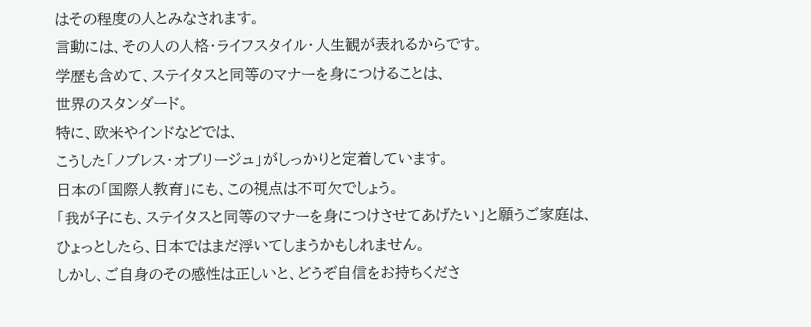はその程度の人とみなされます。
言動には、その人の人格・ライフスタイル・人生観が表れるからです。
学歴も含めて、ステイタスと同等のマナーを身につけることは、
世界のスタンダード。
特に、欧米やインドなどでは、
こうした「ノブレス・オブリージュ」がしっかりと定着しています。
日本の「国際人教育」にも、この視点は不可欠でしょう。
「我が子にも、ステイタスと同等のマナーを身につけさせてあげたい」と願うご家庭は、
ひょっとしたら、日本ではまだ浮いてしまうかもしれません。
しかし、ご自身のその感性は正しいと、どうぞ自信をお持ちくださ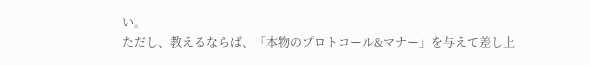い。
ただし、教えるならば、「本物のプロトコール&マナー」を与えて差し上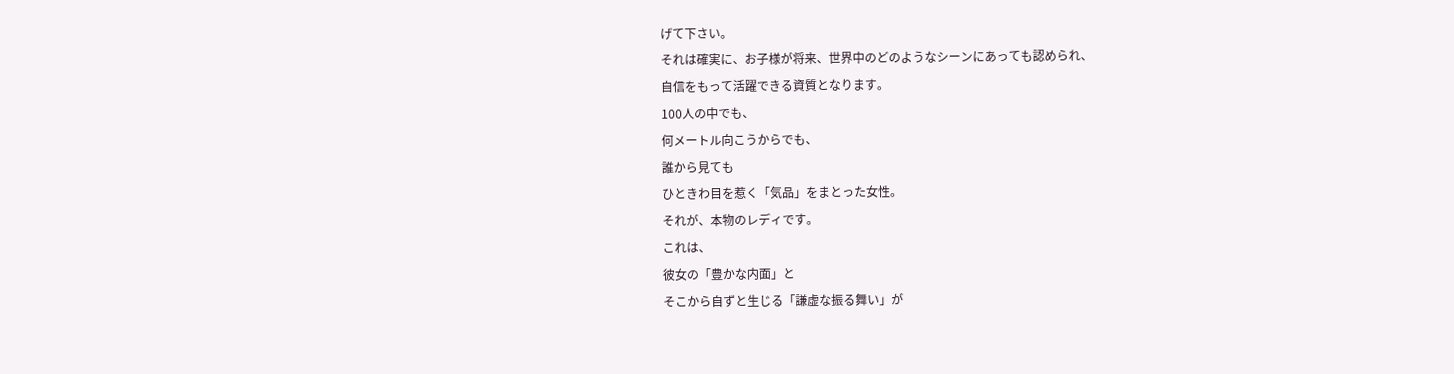げて下さい。
それは確実に、お子様が将来、世界中のどのようなシーンにあっても認められ、
自信をもって活躍できる資質となります。
100人の中でも、
何メートル向こうからでも、
誰から見ても
ひときわ目を惹く「気品」をまとった女性。
それが、本物のレディです。
これは、
彼女の「豊かな内面」と
そこから自ずと生じる「謙虚な振る舞い」が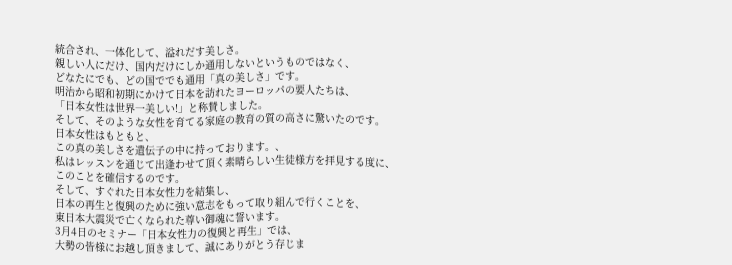統合され、一体化して、溢れだす美しさ。
親しい人にだけ、国内だけにしか通用しないというものではなく、
どなたにでも、どの国ででも通用「真の美しさ」です。
明治から昭和初期にかけて日本を訪れたヨーロッパの要人たちは、
「日本女性は世界一美しい!」と称賛しました。
そして、そのような女性を育てる家庭の教育の質の高さに驚いたのです。
日本女性はもともと、
この真の美しさを遺伝子の中に持っております。、
私はレッスンを通じて出逢わせて頂く素晴らしい生徒様方を拝見する度に、
このことを確信するのです。
そして、すぐれた日本女性力を結集し、
日本の再生と復興のために強い意志をもって取り組んで行くことを、
東日本大震災で亡くなられた尊い御魂に誓います。
3月4日のセミナー「日本女性力の復興と再生」では、
大勢の皆様にお越し頂きまして、誠にありがとう存じま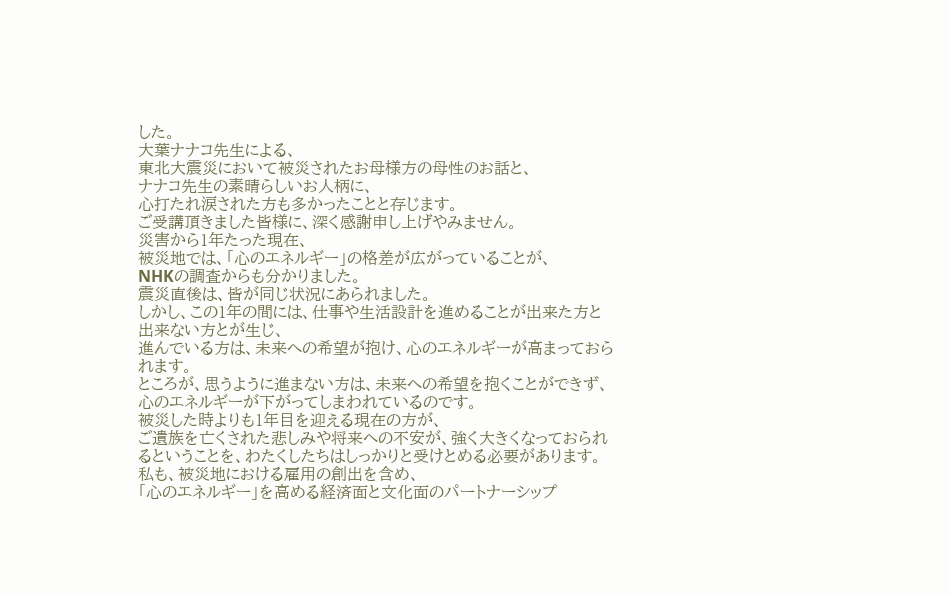した。
大葉ナナコ先生による、
東北大震災において被災されたお母様方の母性のお話と、
ナナコ先生の素晴らしいお人柄に、
心打たれ涙された方も多かったことと存じます。
ご受講頂きました皆様に、深く感謝申し上げやみません。
災害から1年たった現在、
被災地では、「心のエネルギー」の格差が広がっていることが、
NHKの調査からも分かりました。
震災直後は、皆が同じ状況にあられました。
しかし、この1年の間には、仕事や生活設計を進めることが出来た方と出来ない方とが生じ、
進んでいる方は、未来への希望が抱け、心のエネルギーが高まっておられます。
ところが、思うように進まない方は、未来への希望を抱くことができず、
心のエネルギーが下がってしまわれているのです。
被災した時よりも1年目を迎える現在の方が、
ご遺族を亡くされた悲しみや将来への不安が、強く大きくなっておられるということを、わたくしたちはしっかりと受けとめる必要があります。
私も、被災地における雇用の創出を含め、
「心のエネルギー」を高める経済面と文化面のパートナーシップ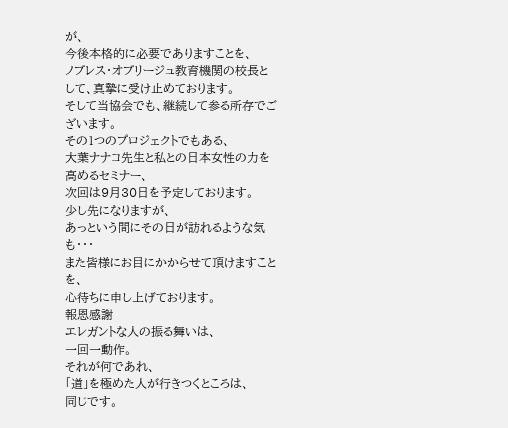が、
今後本格的に必要でありますことを、
ノブレス・オブリージュ教育機関の校長として、真摯に受け止めております。
そして当協会でも、継続して参る所存でございます。
その1つのプロジェクトでもある、
大葉ナナコ先生と私との日本女性の力を高めるセミナー、
次回は9月30日を予定しております。
少し先になりますが、
あっという間にその日が訪れるような気も・・・
また皆様にお目にかからせて頂けますことを、
心待ちに申し上げております。
報恩感謝
エレガントな人の振る舞いは、
一回一動作。
それが何であれ、
「道」を極めた人が行きつくところは、
同じです。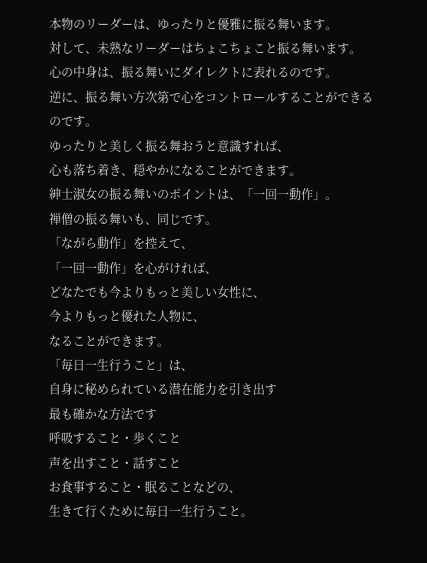本物のリーダーは、ゆったりと優雅に振る舞います。
対して、未熟なリーダーはちょこちょこと振る舞います。
心の中身は、振る舞いにダイレクトに表れるのです。
逆に、振る舞い方次第で心をコントロールすることができるのです。
ゆったりと美しく振る舞おうと意識すれば、
心も落ち着き、穏やかになることができます。
紳士淑女の振る舞いのポイントは、「一回一動作」。
禅僧の振る舞いも、同じです。
「ながら動作」を控えて、
「一回一動作」を心がければ、
どなたでも今よりもっと美しい女性に、
今よりもっと優れた人物に、
なることができます。
「毎日一生行うこと」は、
自身に秘められている潜在能力を引き出す
最も確かな方法です
呼吸すること・歩くこと
声を出すこと・話すこと
お食事すること・眠ることなどの、
生きて行くために毎日一生行うこと。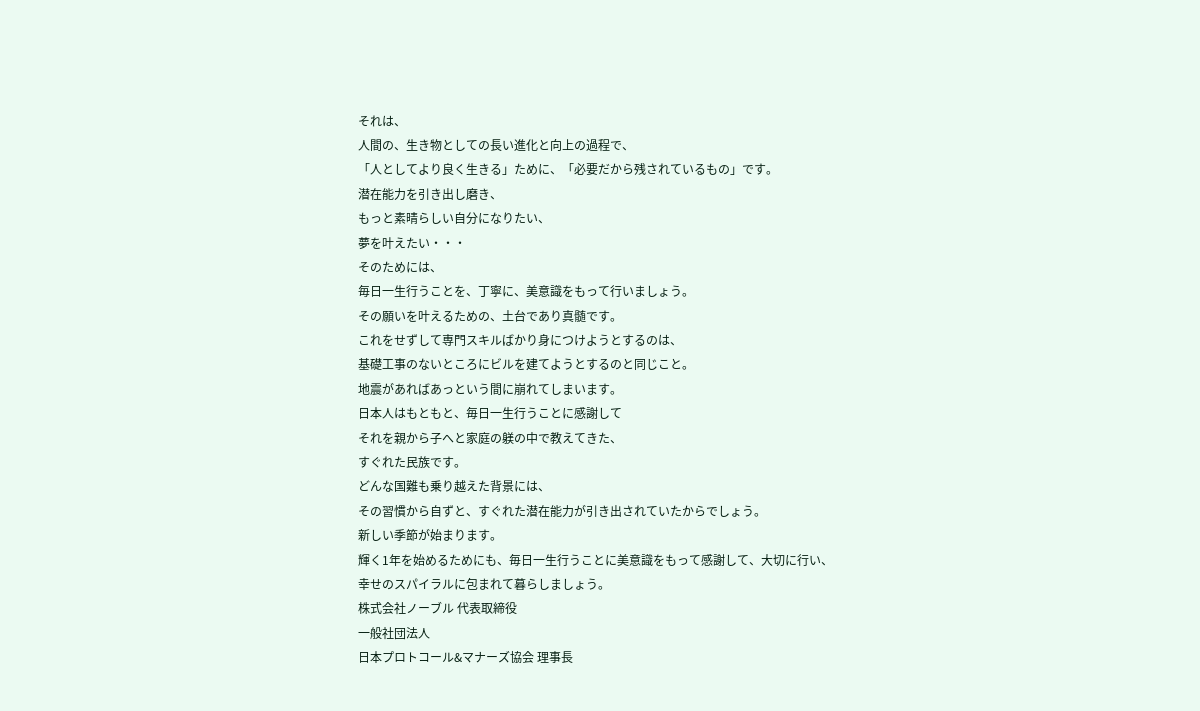それは、
人間の、生き物としての長い進化と向上の過程で、
「人としてより良く生きる」ために、「必要だから残されているもの」です。
潜在能力を引き出し磨き、
もっと素晴らしい自分になりたい、
夢を叶えたい・・・
そのためには、
毎日一生行うことを、丁寧に、美意識をもって行いましょう。
その願いを叶えるための、土台であり真髄です。
これをせずして専門スキルばかり身につけようとするのは、
基礎工事のないところにビルを建てようとするのと同じこと。
地震があればあっという間に崩れてしまいます。
日本人はもともと、毎日一生行うことに感謝して
それを親から子へと家庭の躾の中で教えてきた、
すぐれた民族です。
どんな国難も乗り越えた背景には、
その習慣から自ずと、すぐれた潜在能力が引き出されていたからでしょう。
新しい季節が始まります。
輝く1年を始めるためにも、毎日一生行うことに美意識をもって感謝して、大切に行い、
幸せのスパイラルに包まれて暮らしましょう。
株式会社ノーブル 代表取締役
一般社団法人
日本プロトコール&マナーズ協会 理事長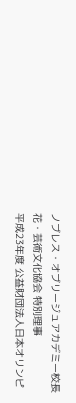ノブレス・オブリージュアカデミー校長
花・芸術文化協会 特別理事
平成23年度 公益財団法人日本オリンピ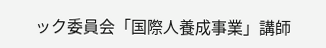ック委員会「国際人養成事業」講師